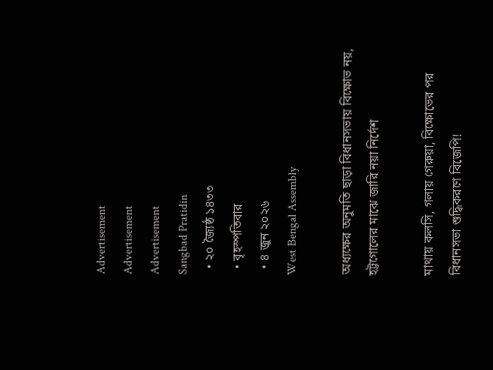Advertisement
Advertisement
Advertisement
Sangbad Pratidin
  • ২০ জ্যৈষ্ঠ ১৪৩৩
  • বৃহস্পতিবার
  • ৪ জুন ২০২৬
West Bengal Assembly

অধ্যক্ষের অনুমতি ছাড়া বিধানসভায় বিক্ষোভ নয়, হট্টগোলের মাঝে জারি নয়া নির্দেশ

মাথায় কলসি, গলায় গেরুয়া, বিক্ষোভের পর বিধানসভা শুদ্ধিকরণে বিজেপি!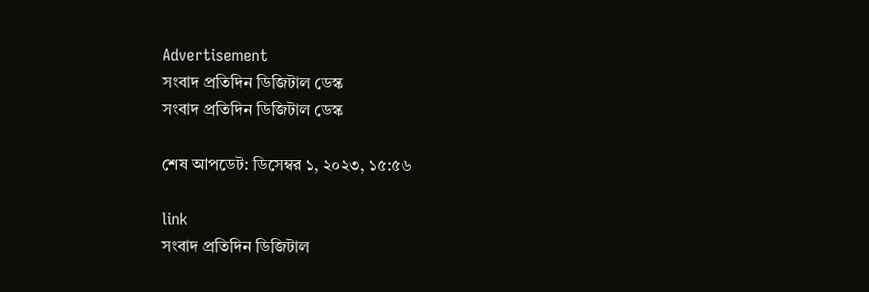Advertisement
সংবাদ প্রতিদিন ডিজিটাল ডেস্ক
সংবাদ প্রতিদিন ডিজিটাল ডেস্ক

শেষ আপডেট: ডিসেম্বর ১, ২০২৩, ১৫:৫৬

link
সংবাদ প্রতিদিন ডিজিটাল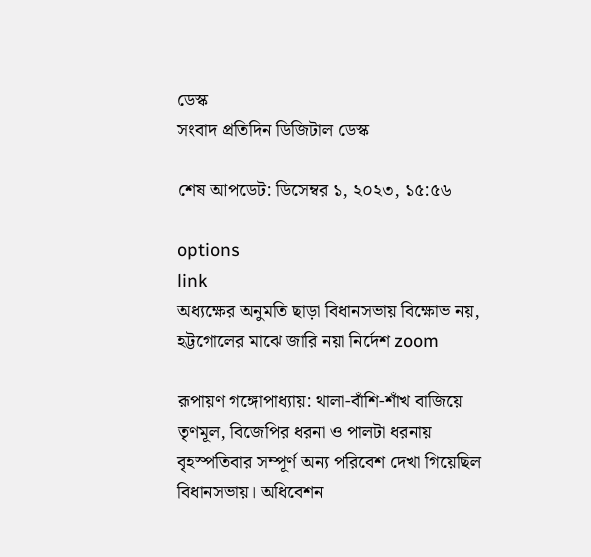ডেস্ক
সংবাদ প্রতিদিন ডিজিটাল ডেস্ক

শেষ আপডেট: ডিসেম্বর ১, ২০২৩, ১৫:৫৬

options
link
অধ্যক্ষের অনুমতি ছাড়া বিধানসভায় বিক্ষোভ নয়, হট্টগোলের মাঝে জারি নয়া নির্দেশ zoom

রূপায়ণ গঙ্গোপাধ্যায়: থালা-বাঁশি-শাঁখ বাজিয়ে তৃণমূল, বিজেপির ধরনা ও পালটা ধরনায় বৃহস্পতিবার সম্পূর্ণ অন্য পরিবেশ দেখা গিয়েছিল বিধানসভায়। অধিবেশন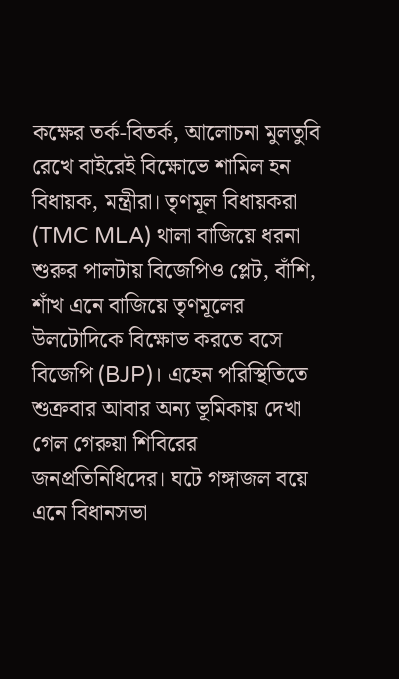কক্ষের তর্ক-বিতর্ক, আলোচনা মুলতুবি রেখে বাইরেই বিক্ষোভে শামিল হন বিধায়ক, মন্ত্রীরা। তৃণমূল বিধায়করা (TMC MLA) থালা বাজিয়ে ধরনা শুরুর পালটায় বিজেপিও প্লেট, বাঁশি, শাঁখ এনে বাজিয়ে তৃণমূলের উলটোদিকে বিক্ষোভ করতে বসে বিজেপি (BJP)। এহেন পরিস্থিতিতে শুক্রবার আবার অন্য ভূমিকায় দেখা গেল গেরুয়া শিবিরের জনপ্রতিনিধিদের। ঘটে গঙ্গাজল বয়ে এনে বিধানসভা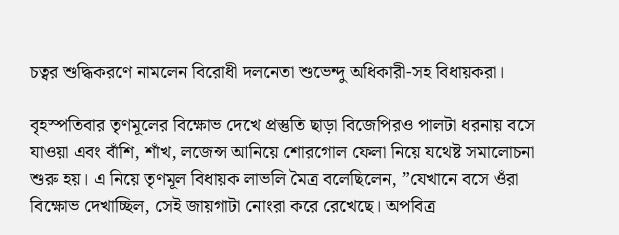চত্বর শুদ্ধিকরণে নামলেন বিরোধী দলনেতা শুভেন্দু অধিকারী-সহ বিধায়করা।

বৃহস্পতিবার তৃণমূলের বিক্ষোভ দেখে প্রস্তুতি ছাড়া বিজেপিরও পালটা ধরনায় বসে যাওয়া এবং বাঁশি, শাঁখ, লজেন্স আনিয়ে শোরগোল ফেলা নিয়ে যথেষ্ট সমালোচনা শুরু হয়। এ নিয়ে তৃণমূল বিধায়ক লাভলি মৈত্র বলেছিলেন, ”যেখানে বসে ওঁরা বিক্ষোভ দেখাচ্ছিল, সেই জায়গাটা নোংরা করে রেখেছে। অপবিত্র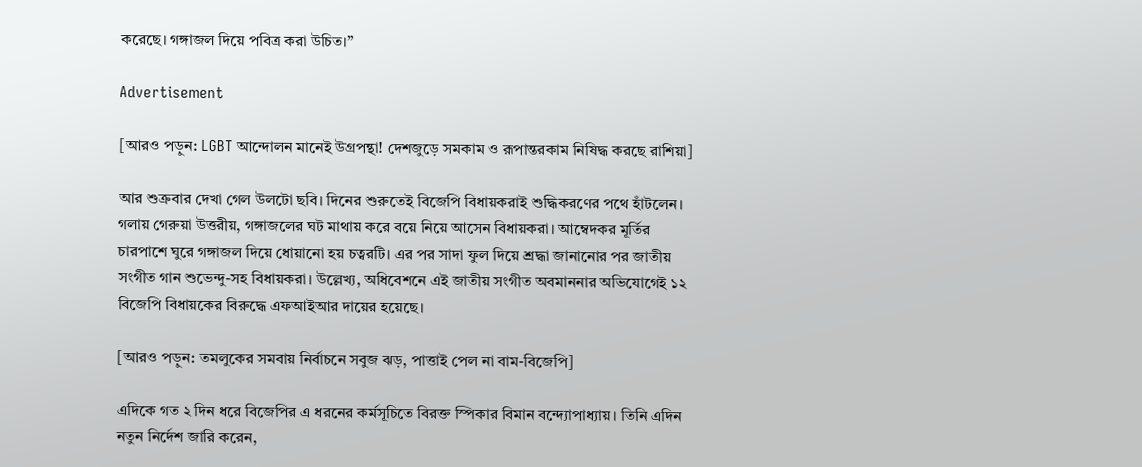করেছে। গঙ্গাজল দিয়ে পবিত্র করা উচিত।”

Advertisement

[আরও পড়ুন: LGBT আন্দোলন মানেই উগ্রপন্থা! দেশজুড়ে সমকাম ও রূপান্তরকাম নিষিদ্ধ করছে রাশিয়া]

আর শুক্রবার দেখা গেল উলটো ছবি। দিনের শুরুতেই বিজেপি বিধায়করাই শুদ্ধিকরণের পথে হাঁটলেন। গলায় গেরুয়া উত্তরীয়, গঙ্গাজলের ঘট মাথায় করে বয়ে নিয়ে আসেন বিধায়করা। আম্বেদকর মূর্তির চারপাশে ঘুরে গঙ্গাজল দিয়ে ধোয়ানো হয় চত্বরটি। এর পর সাদা ফুল দিয়ে শ্রদ্ধা জানানোর পর জাতীয় সংগীত গান শুভেন্দু-সহ বিধায়করা। উল্লেখ্য, অধিবেশনে এই জাতীয় সংগীত অবমাননার অভিযোগেই ১২ বিজেপি বিধায়কের বিরুদ্ধে এফআইআর দায়ের হয়েছে।

[আরও পড়ুন: তমলুকের সমবায় নির্বাচনে সবুজ ঝড়, পাত্তাই পেল না বাম-বিজেপি]

এদিকে গত ২ দিন ধরে বিজেপির এ ধরনের কর্মসূচিতে বিরক্ত স্পিকার বিমান বন্দ্যোপাধ্যায়। তিনি এদিন নতুন নির্দেশ জারি করেন,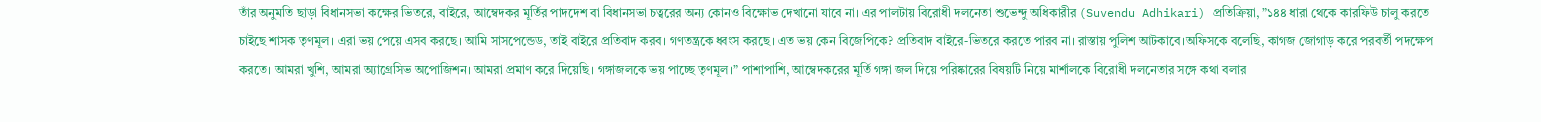তাঁর অনুমতি ছাড়া বিধানসভা কক্ষের ভিতরে, বাইরে, আম্বেদকর মূর্তির পাদদেশ বা বিধানসভা চত্বরের অন্য কোনও বিক্ষোভ দেখানো যাবে না। এর পালটায় বিরোধী দলনেতা শুভেন্দু অধিকারীর (Suvendu Adhikari) প্রতিক্রিয়া, ”১৪৪ ধারা থেকে কারফিউ চালু করতে চাইছে শাসক তৃণমূল। এরা ভয় পেয়ে এসব করছে। আমি সাসপেন্ডেড, তাই বাইরে প্রতিবাদ করব। গণতন্ত্রকে ধ্বংস করছে। এত ভয় কেন বিজেপিকে? প্রতিবাদ বাইরে-ভিতরে করতে পারব না। রাস্তায় পুলিশ আটকাবে।অফিসকে বলেছি, কাগজ জোগাড় করে পরবর্তী পদক্ষেপ করতে। আমরা খুশি, আমরা অ্যাগ্রেসিভ অপোজিশন। আমরা প্রমাণ করে দিয়েছি। গঙ্গাজলকে ভয় পাচ্ছে তৃণমূল।” পাশাপাশি, আম্বেদকরের মূর্তি গঙ্গা জল দিয়ে পরিষ্কারের বিষয়টি নিয়ে মার্শালকে বিরোধী দলনেতার সঙ্গে কথা বলার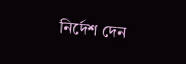নির্দেশ দেন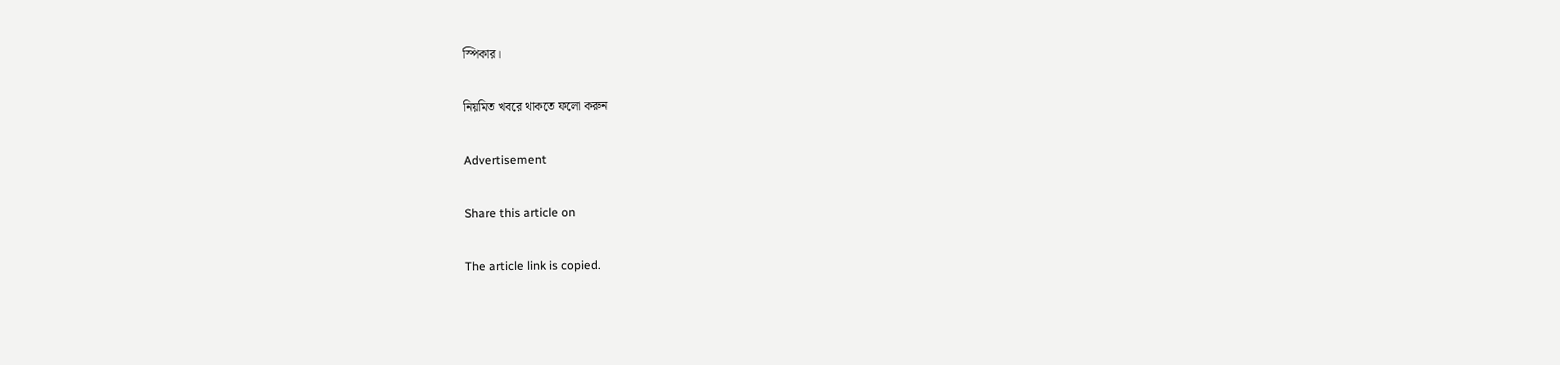স্পিকার।

নিয়মিত খবরে থাকতে ফলো করুন

Advertisement

Share this article on

The article link is copied.